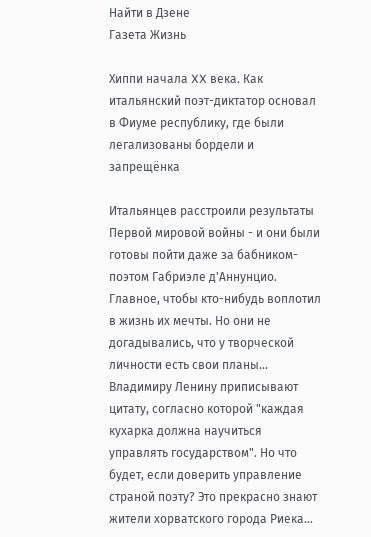Найти в Дзене
Газета Жизнь

Хиппи начала XX века. Как итальянский поэт-диктатор основал в Фиуме республику, где были легализованы бордели и запрещёнка

Итальянцев расстроили результаты Первой мировой войны - и они были готовы пойти даже за бабником-поэтом Габриэле д'Аннунцио. Главное, чтобы кто-нибудь воплотил в жизнь их мечты. Но они не догадывались, что у творческой личности есть свои планы… Владимиру Ленину приписывают цитату, согласно которой "каждая кухарка должна научиться управлять государством". Но что будет, если доверить управление страной поэту? Это прекрасно знают жители хорватского города Риека…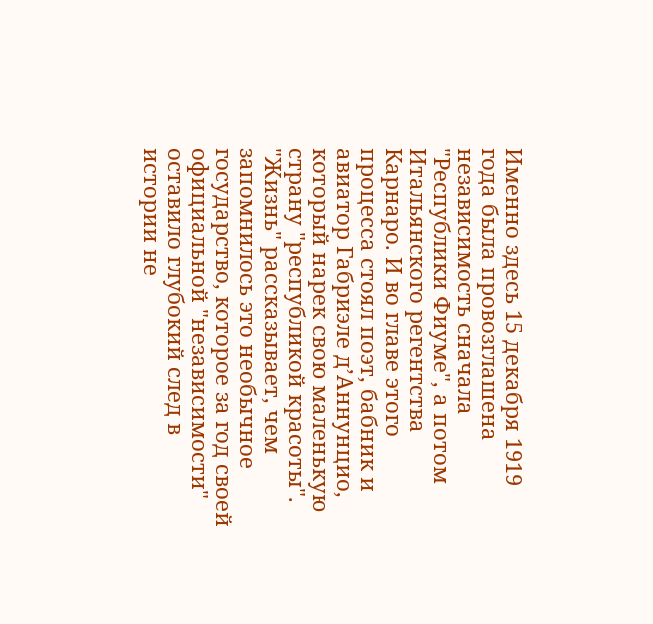Именно здесь 15 декабря 1919 года была провозглашена независимость сначала "Республики Фиуме", а потом Итальянского регентства Карнаро. И во главе этого процесса стоял поэт, бабник и авиатор Габриэле д’Аннунцио, который нарек свою маленькую страну "республикой красоты". "Жизнь" рассказывает, чем запомнилось это необычное государство, которое за год своей официальной "независимости" оставило глубокий след в истории не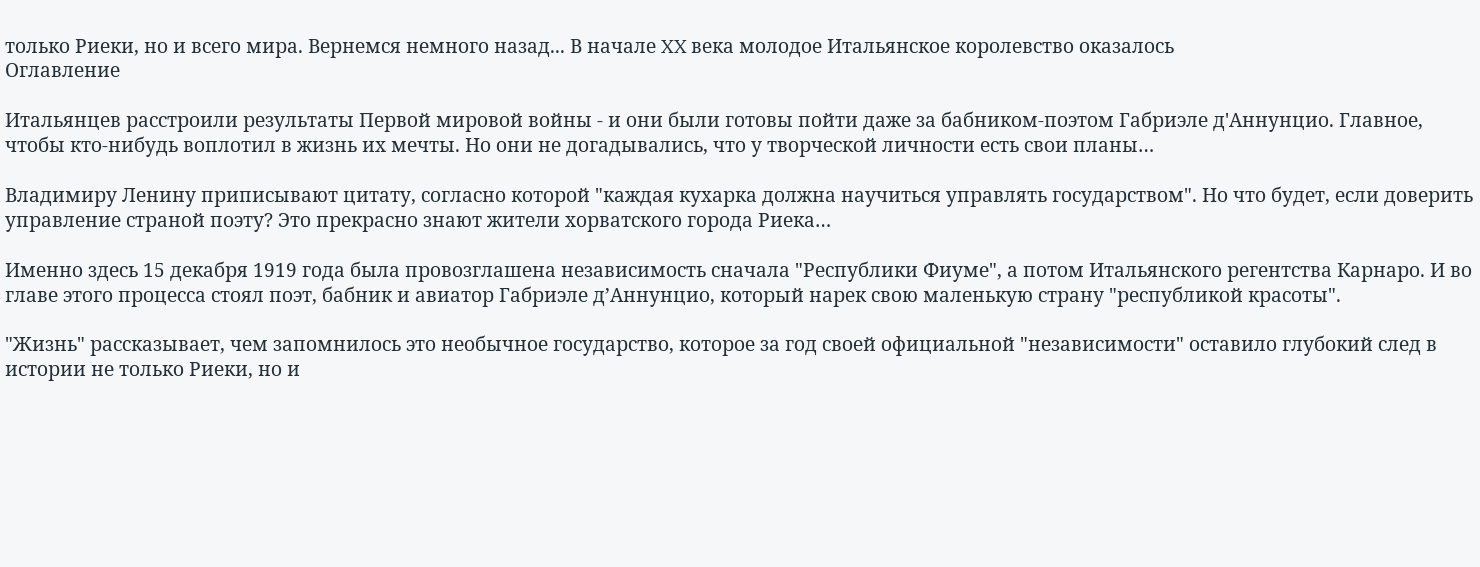только Риеки, но и всего мира. Вернемся немного назад... В начале XX века молодое Итальянское королевство оказалось
Оглавление

Итальянцев расстроили результаты Первой мировой войны - и они были готовы пойти даже за бабником-поэтом Габриэле д'Аннунцио. Главное, чтобы кто-нибудь воплотил в жизнь их мечты. Но они не догадывались, что у творческой личности есть свои планы…

Владимиру Ленину приписывают цитату, согласно которой "каждая кухарка должна научиться управлять государством". Но что будет, если доверить управление страной поэту? Это прекрасно знают жители хорватского города Риека…

Именно здесь 15 декабря 1919 года была провозглашена независимость сначала "Республики Фиуме", а потом Итальянского регентства Карнаро. И во главе этого процесса стоял поэт, бабник и авиатор Габриэле д’Аннунцио, который нарек свою маленькую страну "республикой красоты".

"Жизнь" рассказывает, чем запомнилось это необычное государство, которое за год своей официальной "независимости" оставило глубокий след в истории не только Риеки, но и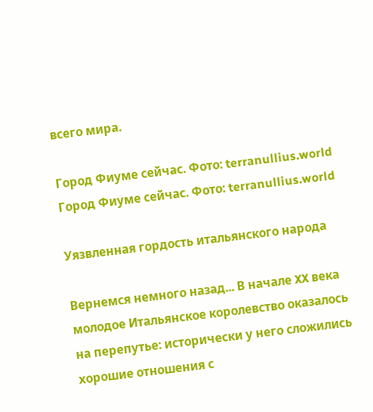всего мира.

Город Фиуме сейчас. Фото: terranullius.world
Город Фиуме сейчас. Фото: terranullius.world

Уязвленная гордость итальянского народа

Вернемся немного назад... В начале XX века молодое Итальянское королевство оказалось на перепутье: исторически у него сложились хорошие отношения с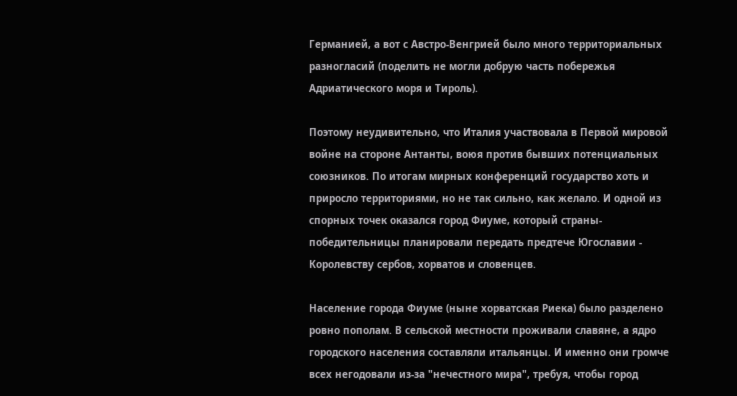Германией, а вот с Австро-Венгрией было много территориальных разногласий (поделить не могли добрую часть побережья Адриатического моря и Тироль).

Поэтому неудивительно, что Италия участвовала в Первой мировой войне на стороне Антанты, воюя против бывших потенциальных союзников. По итогам мирных конференций государство хоть и приросло территориями, но не так сильно, как желало. И одной из спорных точек оказался город Фиуме, который страны-победительницы планировали передать предтече Югославии - Королевству сербов, хорватов и словенцев.

Население города Фиуме (ныне хорватская Риека) было разделено ровно пополам. В сельской местности проживали славяне, а ядро городского населения составляли итальянцы. И именно они громче всех негодовали из-за "нечестного мира", требуя, чтобы город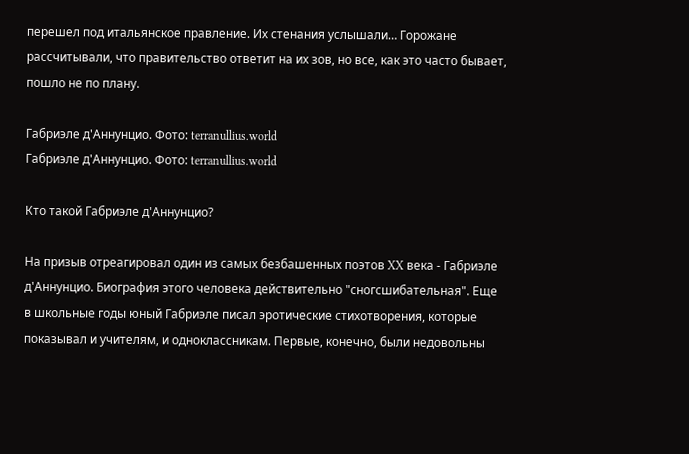перешел под итальянское правление. Их стенания услышали… Горожане рассчитывали, что правительство ответит на их зов, но все, как это часто бывает, пошло не по плану.

Габриэле д'Аннунцио. Фото: terranullius.world
Габриэле д'Аннунцио. Фото: terranullius.world

Кто такой Габриэле д'Аннунцио?

На призыв отреагировал один из самых безбашенных поэтов XX века - Габриэле д'Аннунцио. Биография этого человека действительно "сногсшибательная". Еще в школьные годы юный Габриэле писал эротические стихотворения, которые показывал и учителям, и одноклассникам. Первые, конечно, были недовольны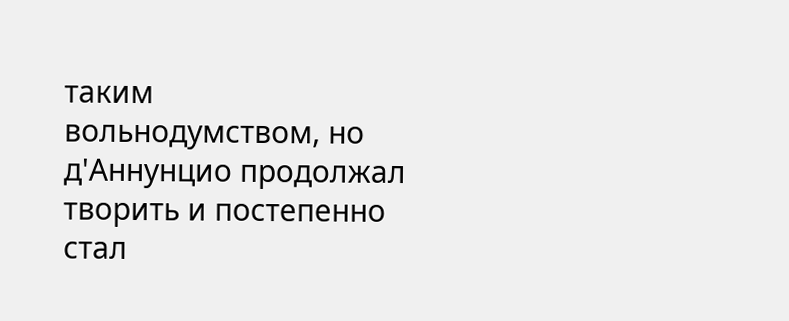таким вольнодумством, но д'Аннунцио продолжал творить и постепенно стал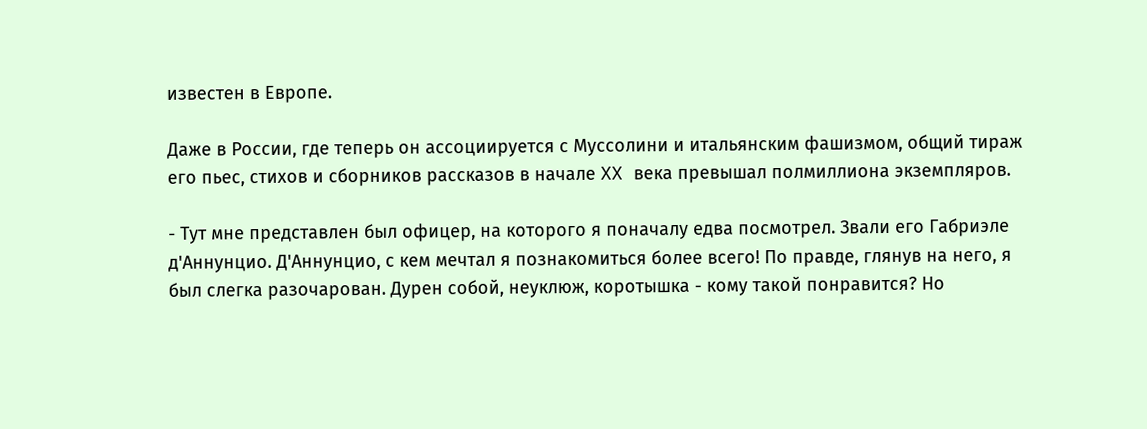известен в Европе.

Даже в России, где теперь он ассоциируется с Муссолини и итальянским фашизмом, общий тираж его пьес, стихов и сборников рассказов в начале XX века превышал полмиллиона экземпляров.

- Тут мне представлен был офицер, на которого я поначалу едва посмотрел. Звали его Габриэле д'Аннунцио. Д'Аннунцио, с кем мечтал я познакомиться более всего! По правде, глянув на него, я был слегка разочарован. Дурен собой, неуклюж, коротышка - кому такой понравится? Но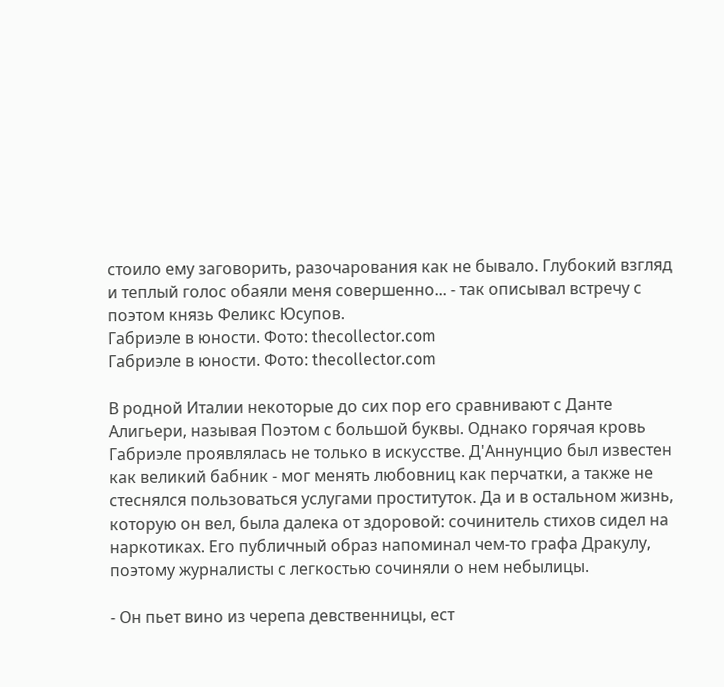стоило ему заговорить, разочарования как не бывало. Глубокий взгляд и теплый голос обаяли меня совершенно... - так описывал встречу с поэтом князь Феликс Юсупов.
Габриэле в юности. Фото: thecollector.com
Габриэле в юности. Фото: thecollector.com

В родной Италии некоторые до сих пор его сравнивают с Данте Алигьери, называя Поэтом с большой буквы. Однако горячая кровь Габриэле проявлялась не только в искусстве. Д'Аннунцио был известен как великий бабник - мог менять любовниц как перчатки, а также не стеснялся пользоваться услугами проституток. Да и в остальном жизнь, которую он вел, была далека от здоровой: сочинитель стихов сидел на наркотиках. Его публичный образ напоминал чем-то графа Дракулу, поэтому журналисты с легкостью сочиняли о нем небылицы.

- Он пьет вино из черепа девственницы, ест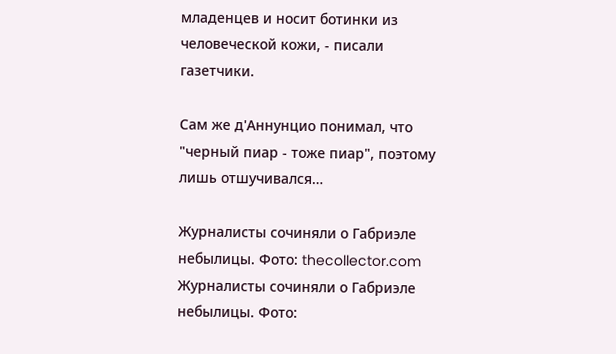младенцев и носит ботинки из человеческой кожи, - писали газетчики.

Сам же д'Аннунцио понимал, что "черный пиар - тоже пиар", поэтому лишь отшучивался…

Журналисты сочиняли о Габриэле небылицы. Фото: thecollector.com
Журналисты сочиняли о Габриэле небылицы. Фото: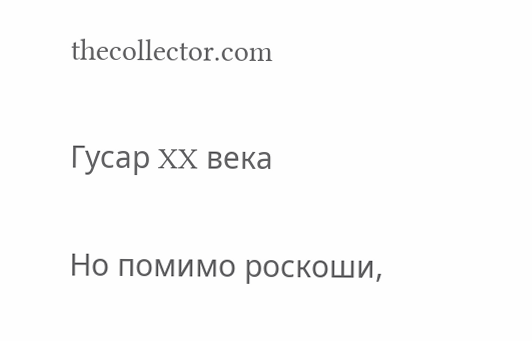thecollector.com

Гусар XX века

Но помимо роскоши,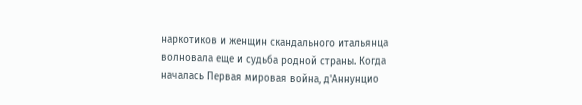наркотиков и женщин скандального итальянца волновала еще и судьба родной страны. Когда началась Первая мировая война, д'Аннунцио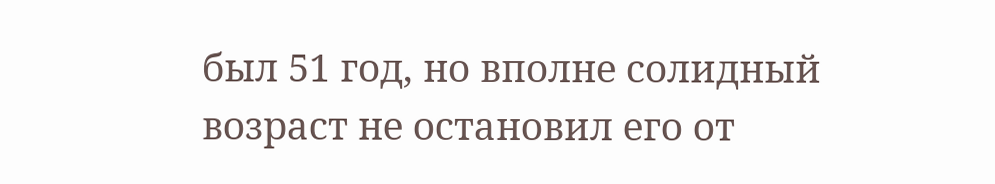был 51 год, но вполне солидный возраст не остановил его от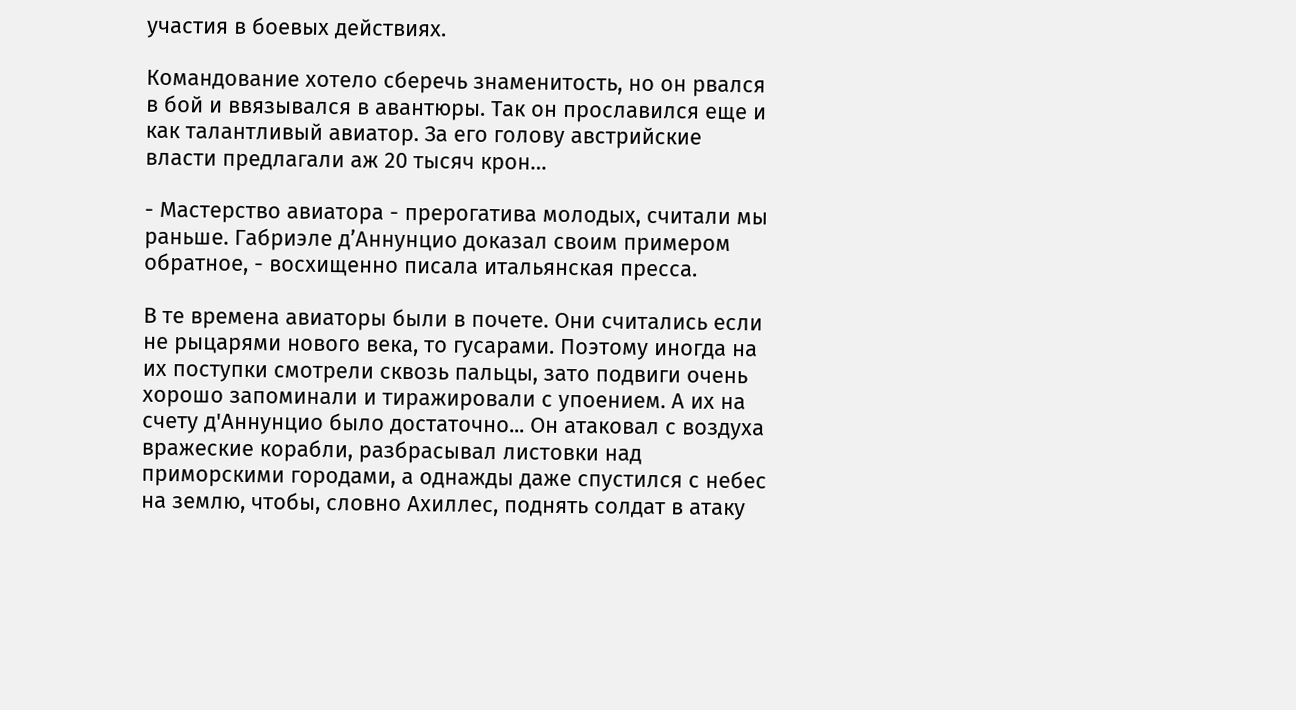участия в боевых действиях.

Командование хотело сберечь знаменитость, но он рвался в бой и ввязывался в авантюры. Так он прославился еще и как талантливый авиатор. За его голову австрийские власти предлагали аж 20 тысяч крон…

- Мастерство авиатора - прерогатива молодых, считали мы раньше. Габриэле д’Аннунцио доказал своим примером обратное, - восхищенно писала итальянская пресса.

В те времена авиаторы были в почете. Они считались если не рыцарями нового века, то гусарами. Поэтому иногда на их поступки смотрели сквозь пальцы, зато подвиги очень хорошо запоминали и тиражировали с упоением. А их на счету д'Аннунцио было достаточно... Он атаковал с воздуха вражеские корабли, разбрасывал листовки над приморскими городами, а однажды даже спустился с небес на землю, чтобы, словно Ахиллес, поднять солдат в атаку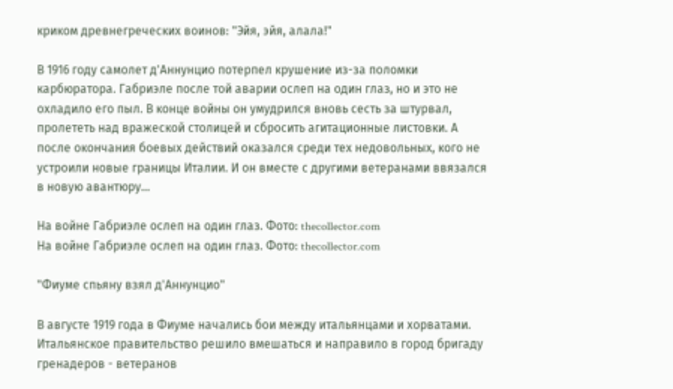криком древнегреческих воинов: "Эйя, эйя, алала!"

В 1916 году самолет д'Аннунцио потерпел крушение из-за поломки карбюратора. Габриэле после той аварии ослеп на один глаз, но и это не охладило его пыл. В конце войны он умудрился вновь сесть за штурвал, пролететь над вражеской столицей и сбросить агитационные листовки. А после окончания боевых действий оказался среди тех недовольных, кого не устроили новые границы Италии. И он вместе с другими ветеранами ввязался в новую авантюру...

На войне Габриэле ослеп на один глаз. Фото: thecollector.com
На войне Габриэле ослеп на один глаз. Фото: thecollector.com

"Фиуме спьяну взял д'Аннунцио"

В августе 1919 года в Фиуме начались бои между итальянцами и хорватами. Итальянское правительство решило вмешаться и направило в город бригаду гренадеров - ветеранов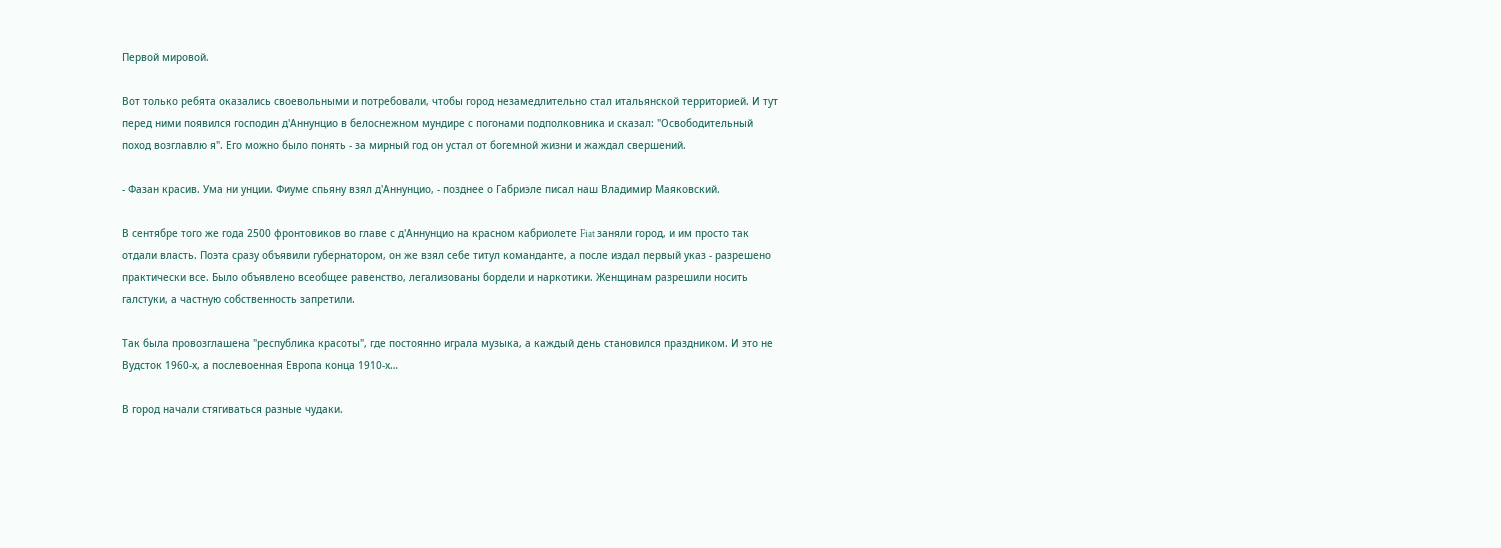Первой мировой.

Вот только ребята оказались своевольными и потребовали, чтобы город незамедлительно стал итальянской территорией. И тут перед ними появился господин д'Аннунцио в белоснежном мундире с погонами подполковника и сказал: "Освободительный поход возглавлю я". Его можно было понять - за мирный год он устал от богемной жизни и жаждал свершений.

- Фазан красив. Ума ни унции. Фиуме спьяну взял д'Аннунцио, - позднее о Габриэле писал наш Владимир Маяковский.

В сентябре того же года 2500 фронтовиков во главе с д'Аннунцио на красном кабриолете Fiat заняли город, и им просто так отдали власть. Поэта сразу объявили губернатором, он же взял себе титул команданте, а после издал первый указ - разрешено практически все. Было объявлено всеобщее равенство, легализованы бордели и наркотики. Женщинам разрешили носить галстуки, а частную собственность запретили.

Так была провозглашена "республика красоты", где постоянно играла музыка, а каждый день становился праздником. И это не Вудсток 1960-х, а послевоенная Европа конца 1910-х…

В город начали стягиваться разные чудаки.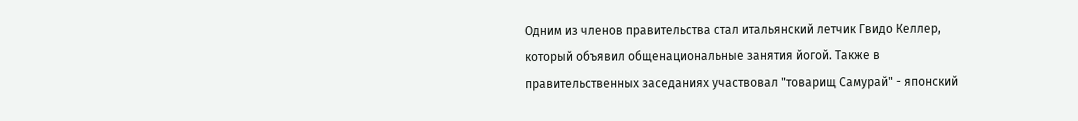Одним из членов правительства стал итальянский летчик Гвидо Келлер, который объявил общенациональные занятия йогой. Также в правительственных заседаниях участвовал "товарищ Самурай" - японский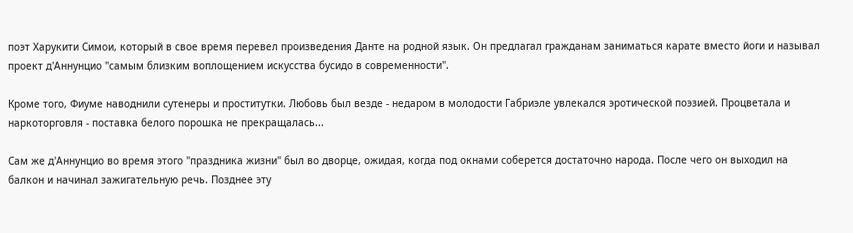поэт Харукити Симои, который в свое время перевел произведения Данте на родной язык. Он предлагал гражданам заниматься карате вместо йоги и называл проект д'Аннунцио "самым близким воплощением искусства бусидо в современности".

Кроме того, Фиуме наводнили сутенеры и проститутки. Любовь был везде - недаром в молодости Габриэле увлекался эротической поэзией. Процветала и наркоторговля - поставка белого порошка не прекращалась...

Сам же д'Аннунцио во время этого "праздника жизни" был во дворце, ожидая, когда под окнами соберется достаточно народа. После чего он выходил на балкон и начинал зажигательную речь. Позднее эту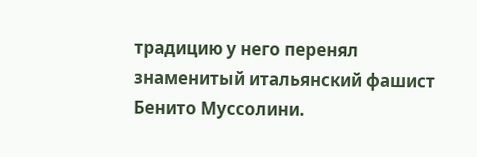традицию у него перенял знаменитый итальянский фашист Бенито Муссолини.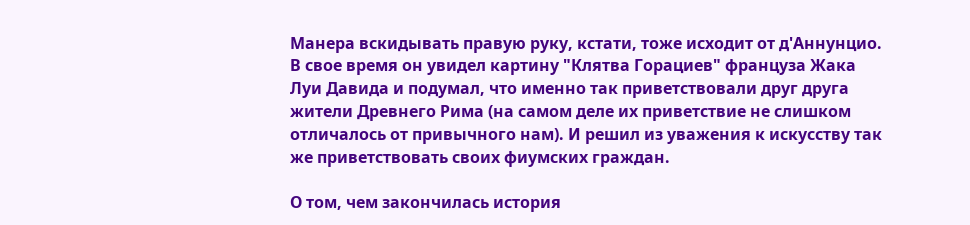Манера вскидывать правую руку, кстати, тоже исходит от д'Аннунцио. В свое время он увидел картину "Клятва Горациев" француза Жака Луи Давида и подумал, что именно так приветствовали друг друга жители Древнего Рима (на самом деле их приветствие не слишком отличалось от привычного нам). И решил из уважения к искусству так же приветствовать своих фиумских граждан.

О том, чем закончилась история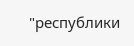"республики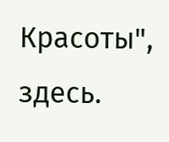Красоты", здесь.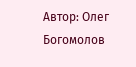Автор: Олег Богомолов